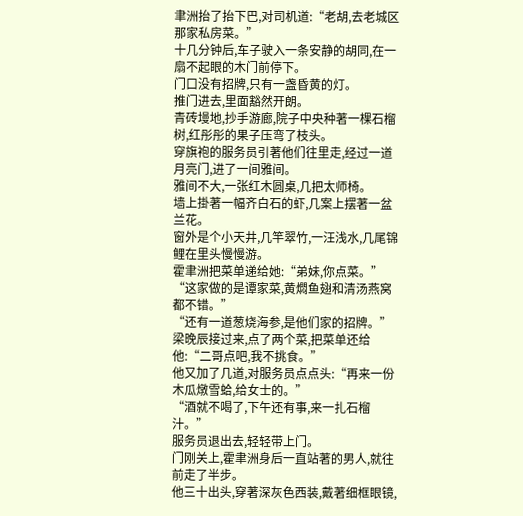聿洲抬了抬下巴,对司机道:“老胡,去老城区那家私房菜。”
十几分钟后,车子驶入一条安静的胡同,在一扇不起眼的木门前停下。
门口没有招牌,只有一盏昏黄的灯。
推门进去,里面豁然开朗。
青砖墁地,抄手游廊,院子中央种著一棵石榴树,红彤彤的果子压弯了枝头。
穿旗袍的服务员引著他们往里走,经过一道月亮门,进了一间雅间。
雅间不大,一张红木圆桌,几把太师椅。
墙上掛著一幅齐白石的虾,几案上摆著一盆兰花。
窗外是个小天井,几竿翠竹,一汪浅水,几尾锦鲤在里头慢慢游。
霍聿洲把菜单递给她:“弟妹,你点菜。”
“这家做的是谭家菜,黄燜鱼翅和清汤燕窝都不错。”
“还有一道葱烧海参,是他们家的招牌。”
梁晚辰接过来,点了两个菜,把菜单还给他:“二哥点吧,我不挑食。”
他又加了几道,对服务员点点头:“再来一份木瓜燉雪蛤,给女士的。”
“酒就不喝了,下午还有事,来一扎石榴汁。”
服务员退出去,轻轻带上门。
门刚关上,霍聿洲身后一直站著的男人,就往前走了半步。
他三十出头,穿著深灰色西装,戴著细框眼镜,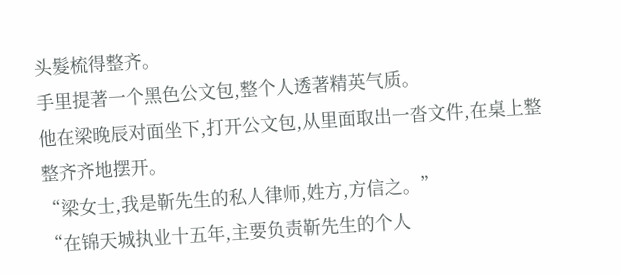头髮梳得整齐。
手里提著一个黑色公文包,整个人透著精英气质。
他在梁晚辰对面坐下,打开公文包,从里面取出一沓文件,在桌上整整齐齐地摆开。
“梁女士,我是靳先生的私人律师,姓方,方信之。”
“在锦天城执业十五年,主要负责靳先生的个人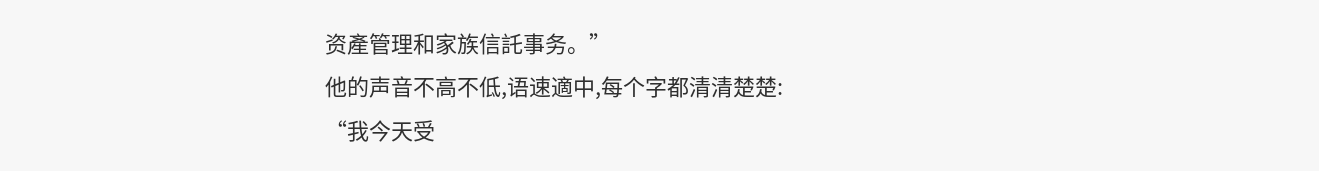资產管理和家族信託事务。”
他的声音不高不低,语速適中,每个字都清清楚楚:
“我今天受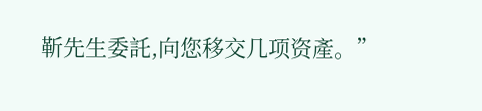靳先生委託,向您移交几项资產。”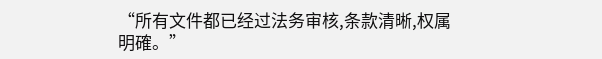“所有文件都已经过法务审核,条款清晰,权属明確。”